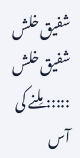شفیق خلش شفیق خلش ::::: مِلنے کی آس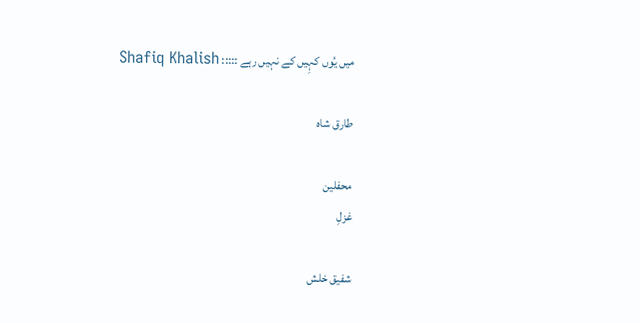میں یُوں کہِیں کے نہیں رہے ::::: Shafiq Khalish

طارق شاہ

محفلین
غزلِ

شفیق خلش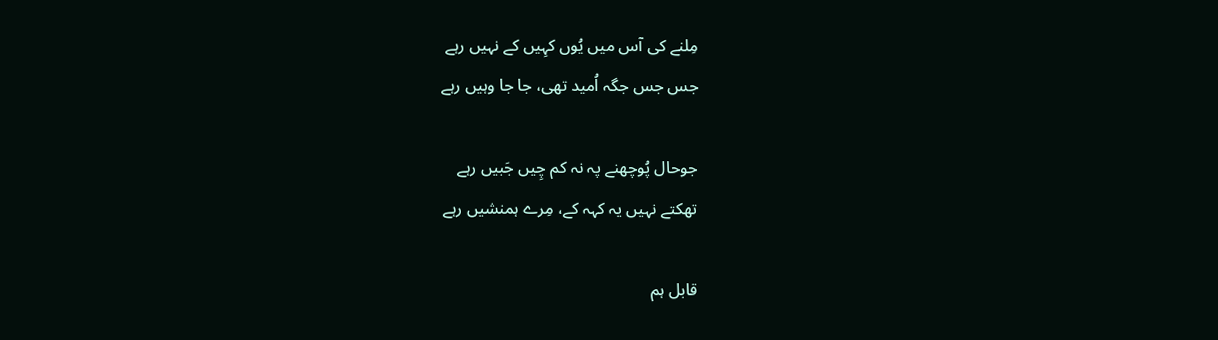مِلنے کی آس میں یُوں کہِیں کے نہیں رہے
جس جس جگہ اُمید تھی، جا جا وہیں رہے

جوحال پُوچھنے پہ نہ کم چِیں جَبیں رہے
تھکتے نہیں یہ کہہ کے، مِرے ہمنشیں رہے

قابل ہم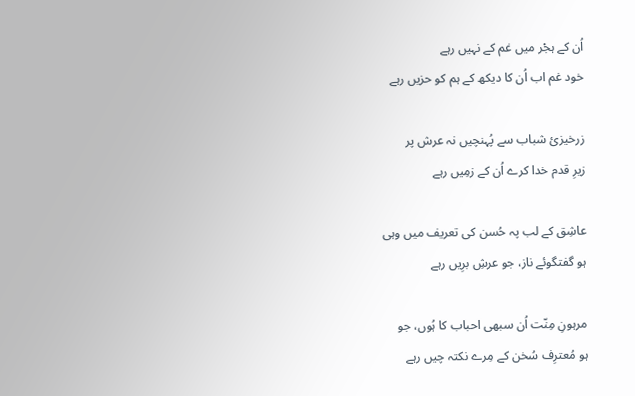اُن کے ہجْر میں غم کے نہیں رہے
خود غم اب اُن کا دیکھ کے ہم کو حزیں رہے

زرخیزئ شباب سے پُہنچیں نہ عرش پر
زیرِ قدم خدا کرے اُن کے زمِیں رہے

عاشِق کے لب پہ حُسن کی تعریف میں وہی
ہو گفتگوئے ناز، جو عرشِ برِیں رہے

مرہونِ مِنّت اُن سبھی احباب کا ہُوں، جو
ہو مُعترِف سُخن کے مِرے نکتہ چیں رہے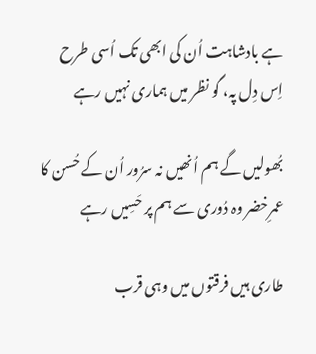ہے بادشاہت اُن کی ابھی تک اُسی طرح
اِس دِل پہ، گو نظر میں ہماری نہیں رہے

بُھولیں گے ہم اُنھیں نہ سرُور اُن کے حُسن کا
عمرِخضر وہ دُوری سے ہم پر حَسِیں رہے

طاری ہیں فرقتوں میں وہی قرب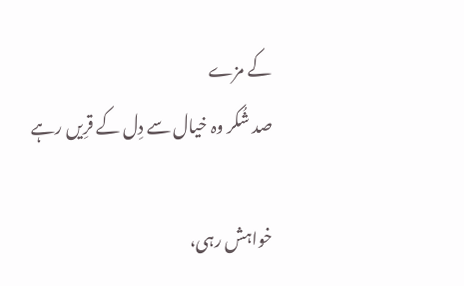کے مزے
صد شُکر وہ خیال سے دِل کے قرِیں رہے

خواہش رہی،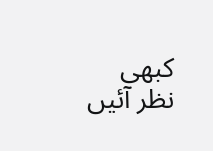کبھی نظر آئیں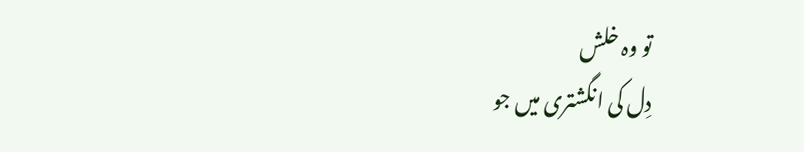تو وہ خلش
دِل کی انگشتری میں جو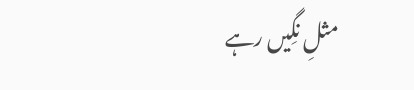مثلِ نگِیں رہے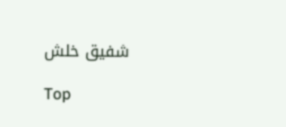شفیق خلش

Top